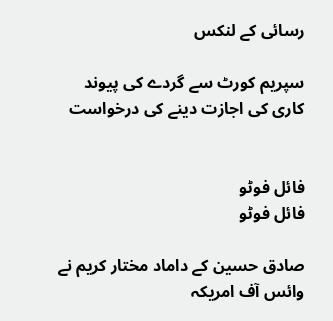رسائی کے لنکس

سپریم کورٹ سے گردے کی پیوند کاری کی اجازت دینے کی درخواست


فائل فوٹو
فائل فوٹو

صادق حسین کے داماد مختار کریم نے وائس آف امریکہ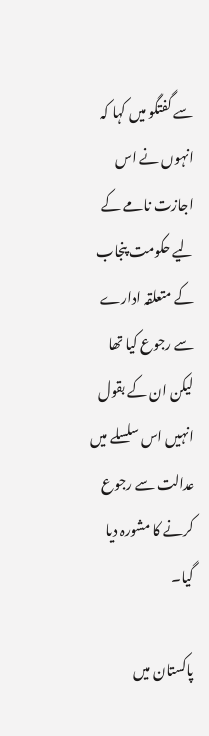سے گفتگو میں کہا کہ انہوں نے اس اجازت نامے کے لیے حکومت پنجاب کے متعلقہ ادارے سے رجوع کیا تھا لیکن ان کے بقول انہیں اس سلسلے میں عدالت سے رجوع کرنے کا مشورہ دیا گیا۔

پاکستان میں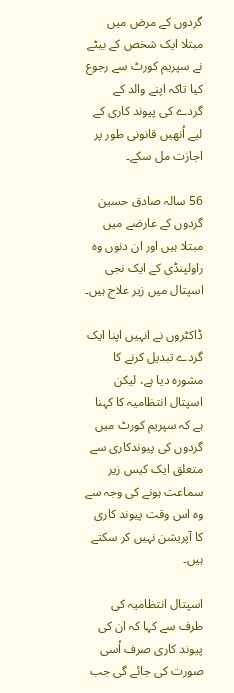گردوں کے مرض میں مبتلا ایک شخص کے بیٹے نے سپریم کورٹ سے رجوع کیا تاکہ اپنے والد کے گردے کی پیوند کاری کے لیے اُنھیں قانونی طور پر اجازت مل سکے۔

56 سالہ صادق حسین گردوں کے عارضے میں مبتلا ہیں اور ان دنوں وہ راولپنڈی کے ایک نجی اسپتال میں زیر علاج ہیں۔

ڈاکٹروں نے انہیں اپنا ایک گردے تبدیل کرنے کا مشورہ دیا ہے، لیکن اسپتال انتظامیہ کا کہنا ہے کہ سپریم کورٹ میں گردوں کی پیوندکاری سے متعلق ایک کیس زیر سماعت ہونے کی وجہ سے وہ اس وقت پیوند کاری کا آپریشن نہیں کر سکتے ہیں۔

اسپتال انتظامیہ کی طرف سے کہا کہ ان کی پیوند کاری صرف اُسی صورت کی جائے گی جب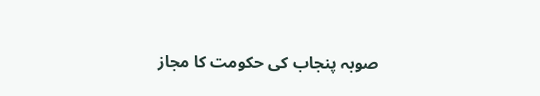صوبہ پنجاب کی حکومت کا مجاز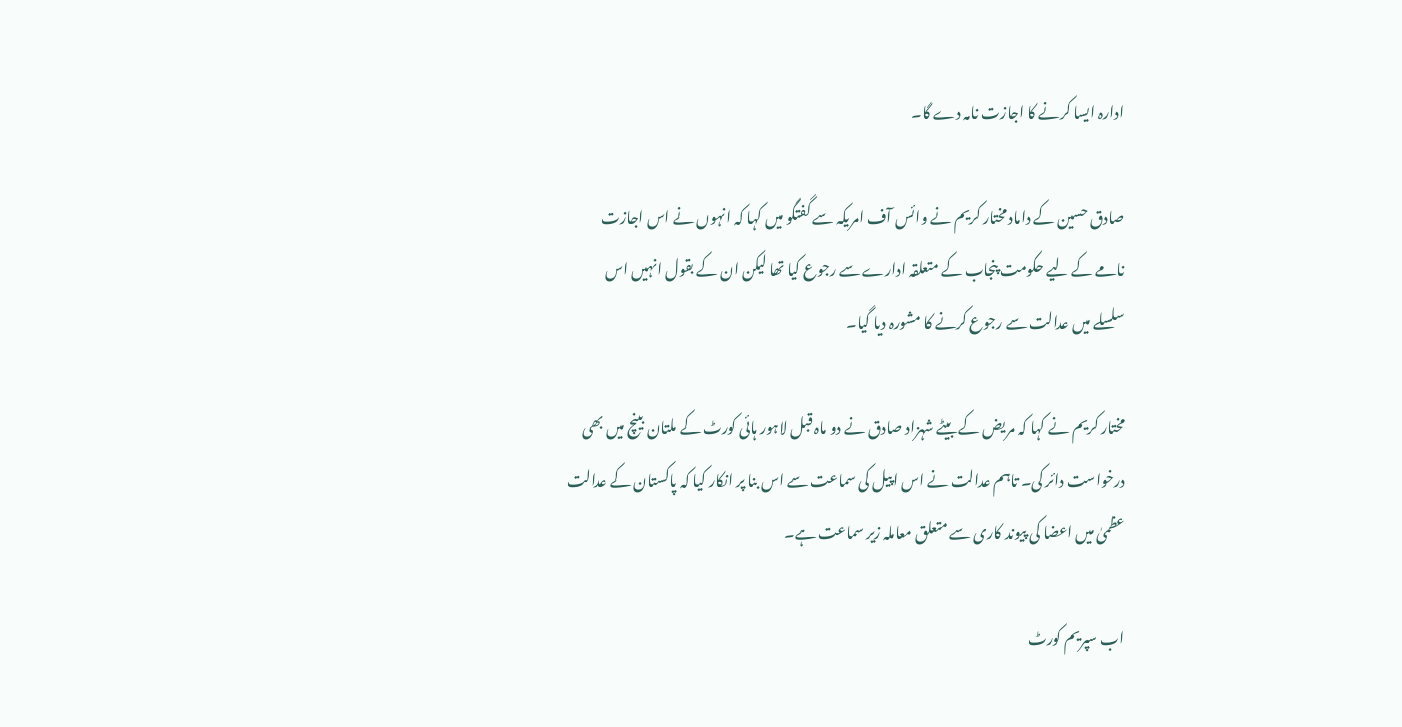ادارہ ایسا کرنے کا اجازت نامہ دے گا۔

صادق حسین کے داماد مختار کریم نے وائس آف امریکہ سے گفتگو میں کہا کہ انہوں نے اس اجازت نامے کے لیے حکومت پنجاب کے متعلقہ ادارے سے رجوع کیا تھا لیکن ان کے بقول انہیں اس سلسلے میں عدالت سے رجوع کرنے کا مشورہ دیا گیا۔

مختار کریم نے کہا کہ مریض کے بیٹے شہزاد صادق نے دو ماہ قبل لاہور ہائی کورٹ کے ملتان بینچ میں بھی درخواست دائر کی۔ تاہم عدالت نے اس اپیل کی سماعت سے اس بنا پر انکار کیا کہ پاکستان کے عدالت عظمیٰ میں اعضا کی پیوند کاری سے متعلق معاملہ زیر سماعت ہے۔

اب سپریم کورٹ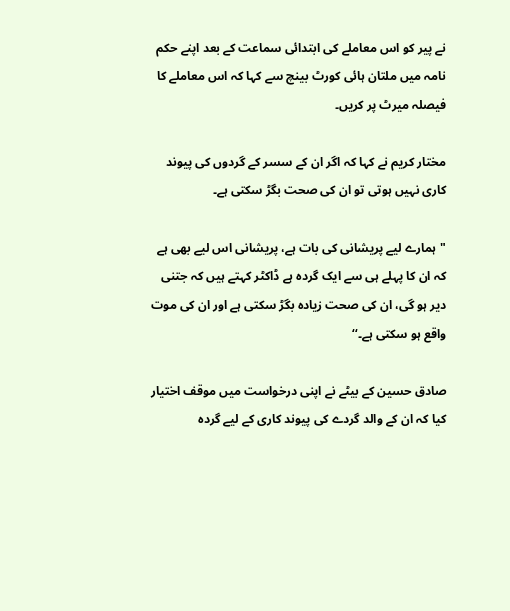نے پیر کو اس معاملے کی ابتدائی سماعت کے بعد اپنے حکم نامہ میں ملتان ہائی کورٹ بینچ سے کہا کہ اس معاملے کا فیصلہ میرٹ پر کریں۔

مختار کریم نے کہا کہ اگر ان کے سسر کے گردوں کی پیوند کاری نہیں ہوتی تو ان کی صحت بگڑ سکتی ہے۔

"ہمارے لیے پریشانی کی بات ہے، پریشانی اس لیے بھی ہے کہ ان کا پہلے ہی سے ایک گردہ ہے ڈاکٹر کہتے ہیں کہ جتنی دیر ہو گی، ان کی صحت زیادہ بگڑ سکتی ہے اور ان کی موت واقع ہو سکتی ہے۔‘‘

صادق حسین کے بیٹے نے اپنی درخواست میں موقف اختیار کیا کہ ان کے والد گردے کی پیوند کاری کے لیے گردہ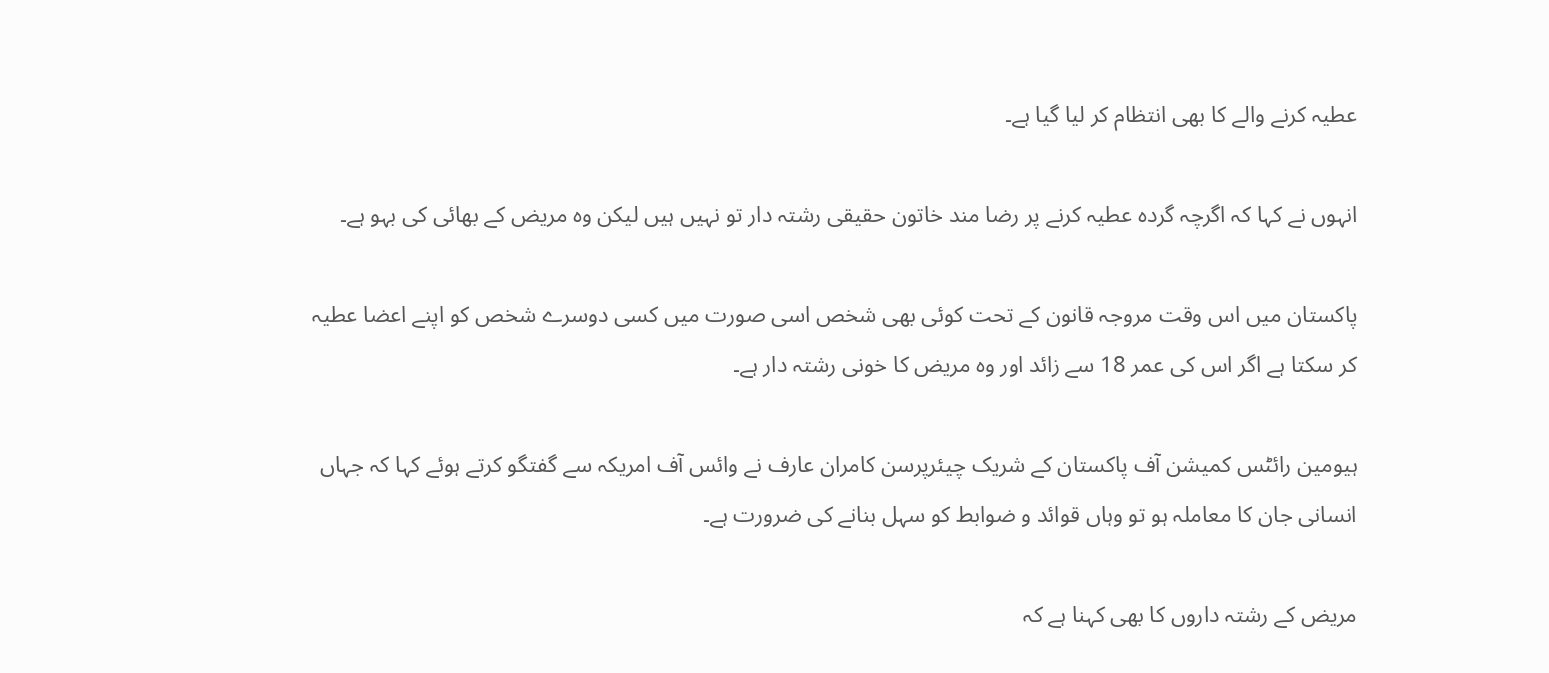عطیہ کرنے والے کا بھی انتظام کر لیا گیا ہے۔

انہوں نے کہا کہ اگرچہ گردہ عطیہ کرنے پر رضا مند خاتون حقیقی رشتہ دار تو نہیں ہیں لیکن وہ مریض کے بھائی کی بہو ہے۔

پاکستان میں اس وقت مروجہ قانون کے تحت کوئی بھی شخص اسی صورت میں کسی دوسرے شخص کو اپنے اعضا عطیہ کر سکتا ہے اگر اس کی عمر 18 سے زائد اور وہ مریض کا خونی رشتہ دار ہے۔

ہیومین رائٹس کمیشن آف پاکستان کے شریک چیئرپرسن کامران عارف نے وائس آف امریکہ سے گفتگو کرتے ہوئے کہا کہ جہاں انسانی جان کا معاملہ ہو تو وہاں قوائد و ضوابط کو سہل بنانے کی ضرورت ہے۔

مریض کے رشتہ داروں کا بھی کہنا ہے کہ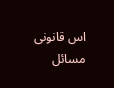اس قانونی مسائل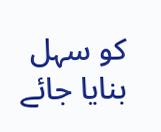کو سہل بنایا جائے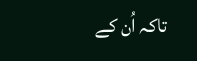تاکہ اُن کے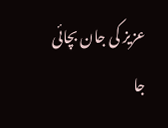عزیز کی جان بچائی جا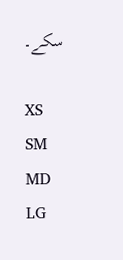سکے۔

XS
SM
MD
LG